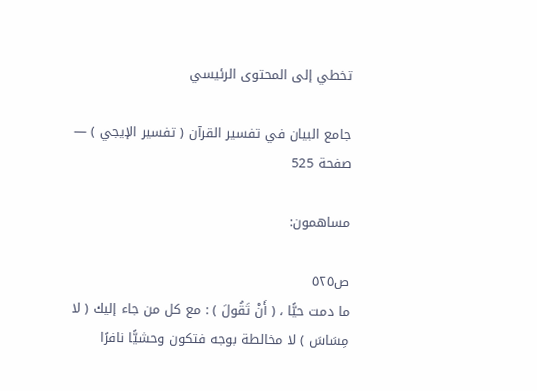تخطي إلى المحتوى الرئيسي

جامع البيان في تفسير القرآن ( تفسير الإيجي ) — صفحة 525

مساهمون:

ص٥٢٥
ما دمت حيًّا ، ( أَنْ تَقُولَ ) : مع كل من جاء إليك ( لا مِسَاسَ ) لا مخالطة بوجه فتكون وحشيًّا نافرًا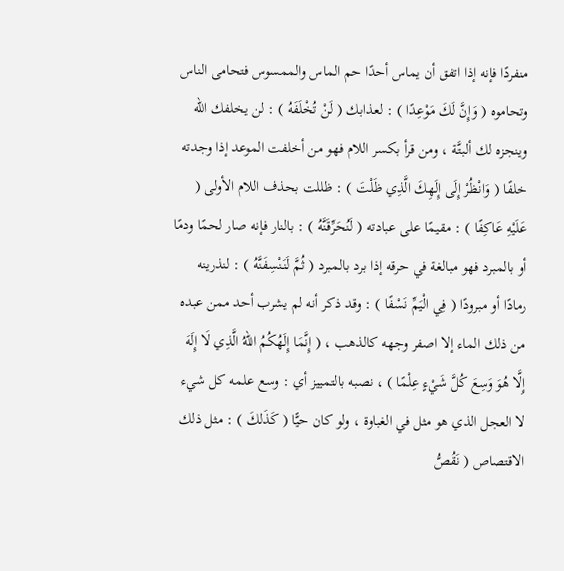منفردًا فإنه إذا اتفق أن يماس أحدًا حم الماس والممسوس فتحامى الناس وتحاموه ( وَإِنَّ لَكَ مَوْعِدًا ) : لعذابك ( لَنْ تُخْلَفَهُ ) : لن يخلفك الله وينجزه لك ألبتَّة ، ومن قرأ بكسر اللام فهو من أخلفت الموعد إذا وجدته خلفًا ( وَانْظُرْ إِلَى إِلَهِكَ الَّذِي ظَلْتَ ) : ظللت بحذف اللام الأولى ( عَلَيْهِ عَاكِفًا ) : مقيمًا على عبادته ( لَنُحَرِّقَنَّهُ ) : بالنار فإنه صار لحمًا ودمًا أو بالمبرد فهو مبالغة في حرقه إذا برد بالمبرد ( ثُمَّ لَنَنْسِفَنَّهُ ) : لنذرينه رمادًا أو مبرودًا ( فِي الْيَمِّ نَسْفًا ) : وقد ذكر أنه لم يشرب أحد ممن عبده من ذلك الماء إلا اصفر وجهه كالذهب ، ( إِنَّمَا إِلَهُكُمُ اللهُ الَّذِي لَا إِلَهَ إِلَّا هُوَ وَسِعَ كُلَّ شَيْءٍ عِلْمًا ) ، نصبه بالتمييز أي : وسع علمه كل شيء لا العجل الذي هو مثل في الغباوة ، ولو كان حيًّا ( كَذَلكَ ) : مثل ذلك الاقتصاص ( نَقُصُّ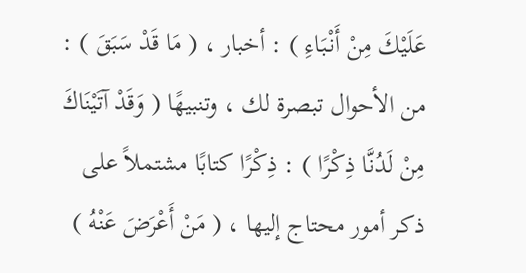عَلَيْكَ مِنْ أَنْبَاءِ ) : أخبار ، ( مَا قَدْ سَبَقَ ) : من الأحوال تبصرة لك ، وتنبيهًا ( وَقَدْ آتَيْنَاكَ مِنْ لَدُنَّا ذِكْرًا ) : ذِكْرًا كتابًا مشتملاً على ذكر أمور محتاج إليها ، ( مَنْ أَعْرَضَ عَنْهُ )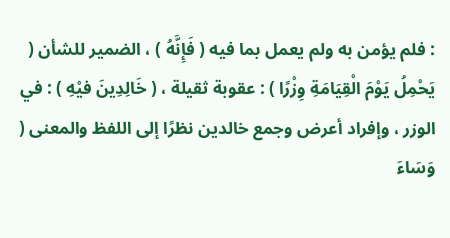: فلم يؤمن به ولم يعمل بما فيه ( فَإِنَّهُ ) ، الضمير للشأن ( يَحْمِلُ يَوْمَ الْقِيَامَةِ وِزْرًا ) : عقوبة ثقيلة ، ( خَالِدِينَ فيْهِ ) : في الوزر ، وإفراد أعرض وجمع خالدين نظرًا إلى اللفظ والمعنى ( وَسَاءَ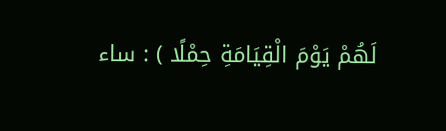لَهُمْ يَوْمَ الْقِيَامَةِ حِمْلًا ) : ساء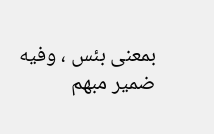بمعنى بئس ، وفيه ضمير مبهم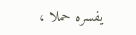يفسره حملا ،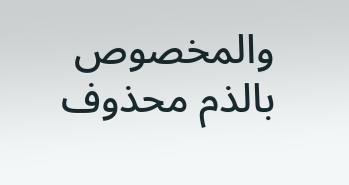والمخصوص بالذم محذوف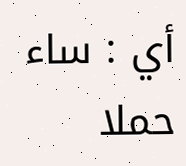أي : ساء حملا